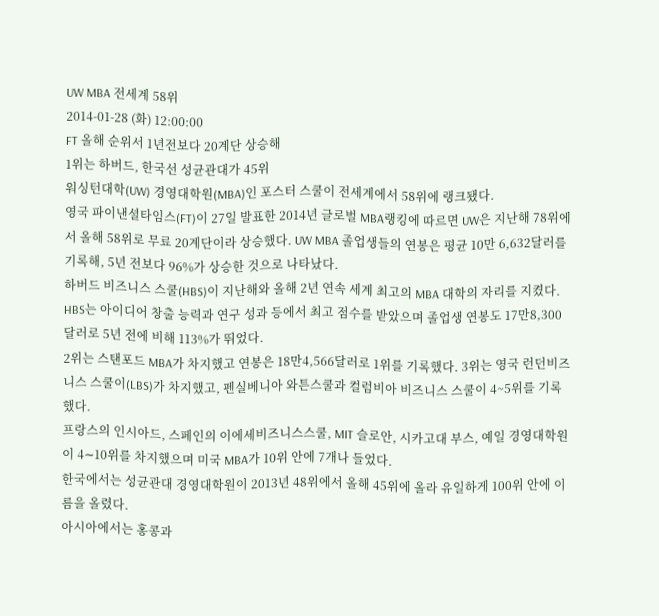UW MBA 전세계 58위
2014-01-28 (화) 12:00:00
FT 올해 순위서 1년전보다 20계단 상승해
1위는 하버드, 한국선 성균관대가 45위
워싱턴대학(UW) 경영대학원(MBA)인 포스터 스쿨이 전세계에서 58위에 랭크됐다.
영국 파이낸셜타임스(FT)이 27일 발표한 2014년 글로벌 MBA랭킹에 따르면 UW은 지난해 78위에서 올해 58위로 무료 20계단이라 상승했다. UW MBA 졸업생들의 연봉은 평균 10만 6,632달러를 기록해, 5년 전보다 96%가 상승한 것으로 나타났다.
하버드 비즈니스 스쿨(HBS)이 지난해와 올해 2년 연속 세계 최고의 MBA 대학의 자리를 지켰다. HBS는 아이디어 창출 능력과 연구 성과 등에서 최고 점수를 받았으며 졸업생 연봉도 17만8,300달러로 5년 전에 비해 113%가 뛰었다.
2위는 스탠포드 MBA가 차지했고 연봉은 18만4,566달러로 1위를 기록했다. 3위는 영국 런던비즈니스 스쿨이(LBS)가 차지했고, 펜실베니아 와튼스쿨과 컬럼비아 비즈니스 스쿨이 4~5위를 기록했다.
프랑스의 인시아드, 스페인의 이에세비즈니스스쿨, MIT 슬로안, 시카고대 부스, 예일 경영대학원이 4∼10위를 차지했으며 미국 MBA가 10위 안에 7개나 들었다.
한국에서는 성균관대 경영대학원이 2013년 48위에서 올해 45위에 올라 유일하게 100위 안에 이름을 올렸다.
아시아에서는 홍콩과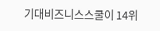기대비즈니스스쿨이 14위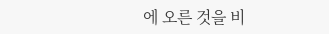에 오른 것을 비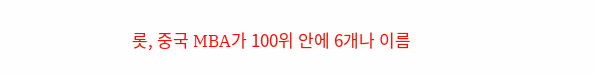롯, 중국 MBA가 100위 안에 6개나 이름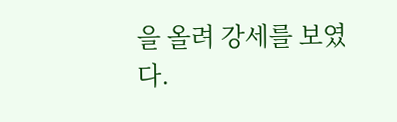을 올려 강세를 보였다.